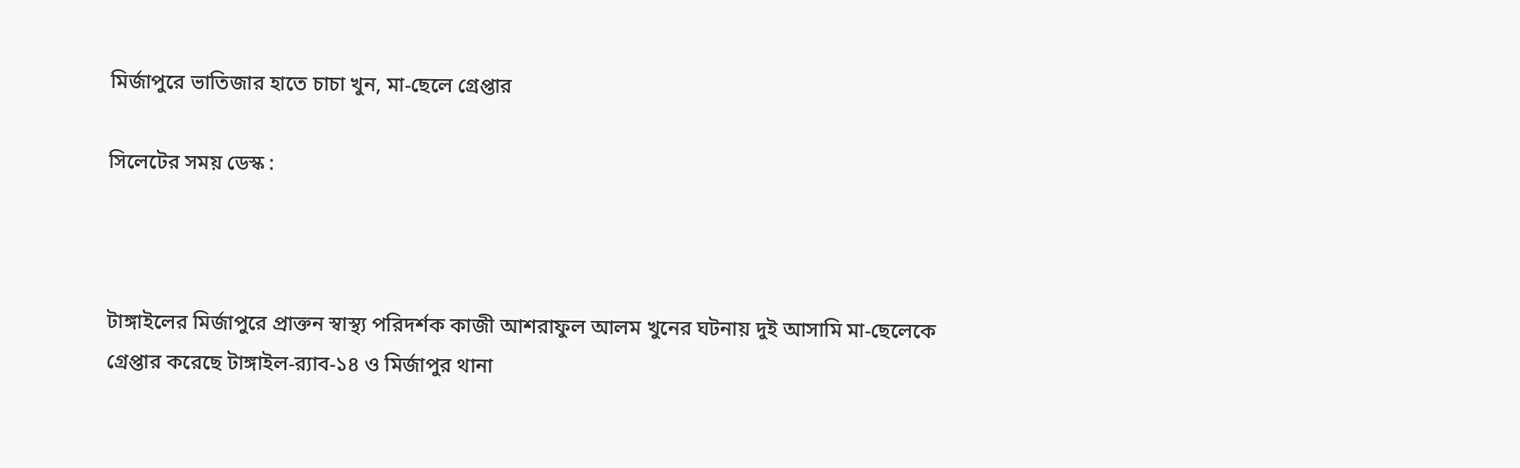মির্জাপুরে ভাতিজার হাতে চাচা খুন, মা-ছেলে গ্রেপ্তার

সিলেটের সময় ডেস্ক :



টাঙ্গাইলের মির্জাপুরে প্রাক্তন স্বাস্থ্য পরিদর্শক কাজী আশরাফুল আলম খুনের ঘটনায় দুই আসামি মা-ছেলেকে গ্রেপ্তার করেছে টাঙ্গাইল-র‌্যাব-১৪ ও মির্জাপুর থানা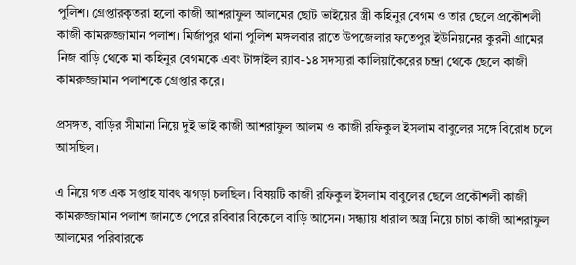পুলিশ। গ্রেপ্তারকৃতরা হলো কাজী আশরাফুল আলমের ছোট ভাইয়ের স্ত্রী কহিনুর বেগম ও তার ছেলে প্রকৌশলী কাজী কামরুজ্জামান পলাশ। মির্জাপুর থানা পুলিশ মঙ্গলবার রাতে উপজেলার ফতেপুর ইউনিয়নের কুরনী গ্রামের নিজ বাড়ি থেকে মা কহিনুর বেগমকে এবং টাঙ্গাইল র‌্যাব-১৪ সদস্যরা কালিয়াকৈরের চন্দ্রা থেকে ছেলে কাজী কামরুজ্জামান পলাশকে গ্রেপ্তার করে।

প্রসঙ্গত, বাড়ির সীমানা নিয়ে দুই ভাই কাজী আশরাফুল আলম ও কাজী রফিকুল ইসলাম বাবুলের সঙ্গে বিরোধ চলে আসছিল।

এ নিয়ে গত এক সপ্তাহ যাবৎ ঝগড়া চলছিল। বিষয়টি কাজী রফিকুল ইসলাম বাবুলের ছেলে প্রকৌশলী কাজী কামরুজ্জামান পলাশ জানতে পেরে রবিবার বিকেলে বাড়ি আসেন। সন্ধ্যায় ধারাল অস্ত্র নিয়ে চাচা কাজী আশরাফুল আলমের পরিবারকে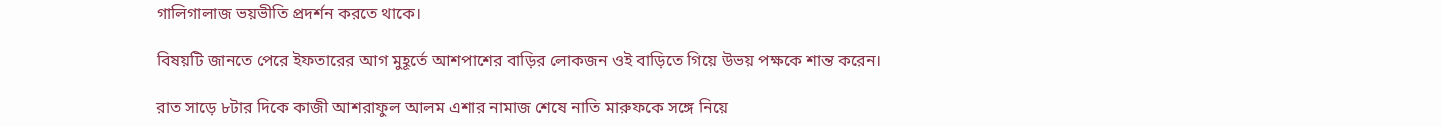গালিগালাজ ভয়ভীতি প্রদর্শন করতে থাকে।

বিষয়টি জানতে পেরে ইফতারের আগ মুহূর্তে আশপাশের বাড়ির লোকজন ওই বাড়িতে গিয়ে উভয় পক্ষকে শান্ত করেন।

রাত সাড়ে ৮টার দিকে কাজী আশরাফুল আলম এশার নামাজ শেষে নাতি মারুফকে সঙ্গে নিয়ে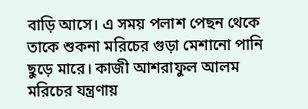বাড়ি আসে। এ সময় পলাশ পেছন থেকে তাকে শুকনা মরিচের গুড়া মেশানো পানি ছুড়ে মারে। কাজী আশরাফুল আলম মরিচের যন্ত্রণায়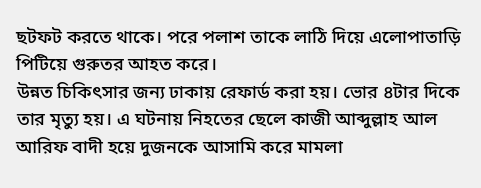ছটফট করতে থাকে। পরে পলাশ তাকে লাঠি দিয়ে এলোপাতাড়ি পিটিয়ে গুরুতর আহত করে।
উন্নত চিকিৎসার জন্য ঢাকায় রেফার্ড করা হয়। ভোর ৪টার দিকে তার মৃত্যু হয়। এ ঘটনায় নিহতের ছেলে কাজী আব্দুল্লাহ আল আরিফ বাদী হয়ে দুজনকে আসামি করে মামলা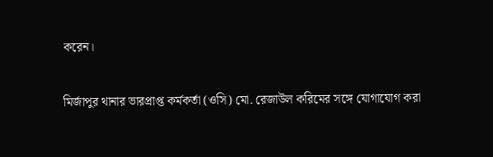করেন।

মির্জাপুর থানার ভারপ্রাপ্ত কর্মকর্তা (ওসি) মো. রেজাউল করিমের সঙ্গে যোগাযোগ করা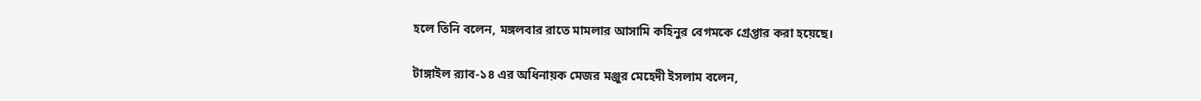হলে তিনি বলেন, মঙ্গলবার রাতে মামলার আসামি কহিনুর বেগমকে গ্রেপ্তার করা হয়েছে।

টাঙ্গাইল র‌্যাব-১৪ এর অধিনায়ক মেজর মঞ্জুর মেহেদী ইসলাম বলেন,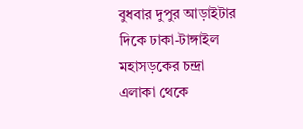বুধবার দুপুর আড়াইটার দিকে ঢাকা-টাঙ্গাইল মহাসড়কের চন্দ্রা এলাকা থেকে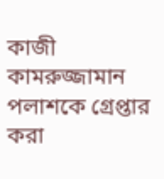কাজী কামরুজ্জামান পলাশকে গ্রেপ্তার করা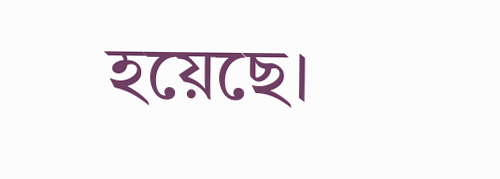হয়েছে।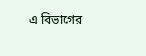এ বিভাগের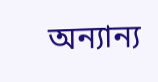অন্যান্য